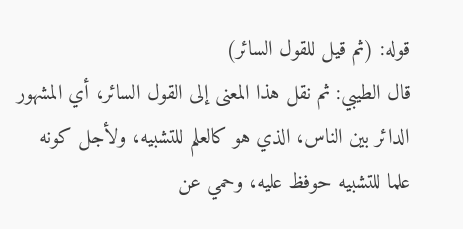قوله: (ثم قيل للقول السائر)
قال الطيبي: ثم نقل هذا المعنى إلى القول السائر، أي المشهور الدائر بين الناس، الذي هو كالعلم للتشبيه، ولأجل كونه علما للتشبيه حوفظ عليه، وحمي عن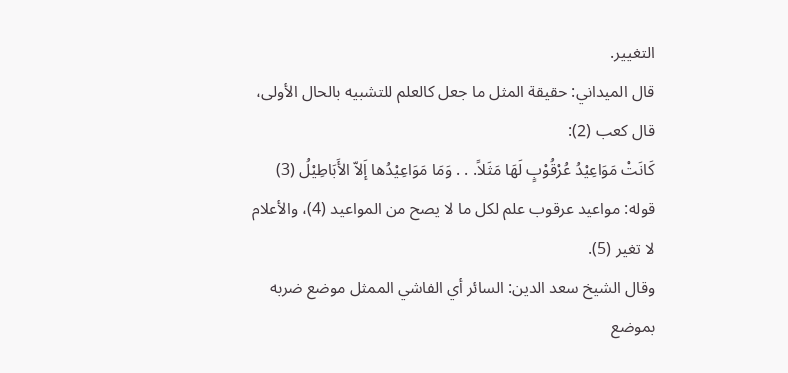التغيير.
قال الميداني: حقيقة المثل ما جعل كالعلم للتشبيه بالحال الأولى، قال كعب (2):
كَانَتْ مَوَاعِيْدُ عُرْقُوْبٍ لَهَا مَثَلاً. . . وَمَا مَوَاعِيْدُها إَلاّ الأَبَاطِيْلُ (3)
قوله: مواعيد عرقوب علم لكل ما لا يصح من المواعيد (4)، والأعلام لا تغير (5).
وقال الشيخ سعد الدين: السائر أي الفاشي الممثل موضع ضربه بموضع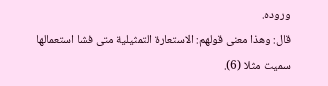وروده.
قال: وهذا معنى قولهم: الاستعارة التمثيلية متى فشا استعمالها سميت مثلا (6).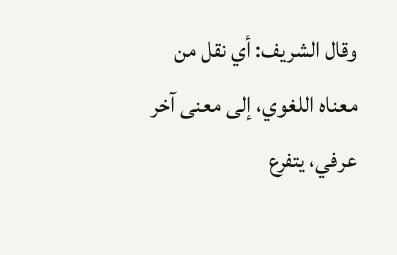وقال الشريف: أي نقل من معناه اللغوي، إلى معنى آخر عرفي، يتفرع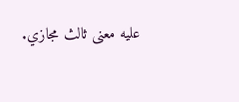عليه معنى ثالث مجازي.